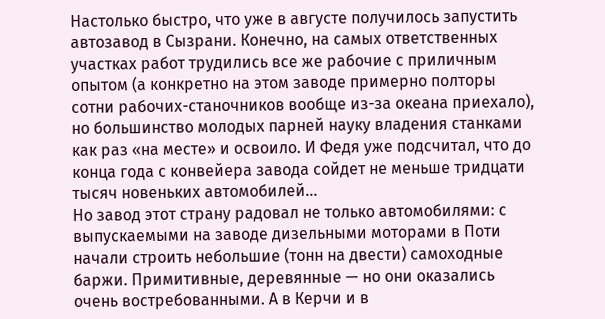Настолько быстро, что уже в августе получилось запустить автозавод в Сызрани. Конечно, на самых ответственных участках работ трудились все же рабочие с приличным опытом (а конкретно на этом заводе примерно полторы сотни рабочих-станочников вообще из-за океана приехало), но большинство молодых парней науку владения станками как раз «на месте» и освоило. И Федя уже подсчитал, что до конца года с конвейера завода сойдет не меньше тридцати тысяч новеньких автомобилей…
Но завод этот страну радовал не только автомобилями: с выпускаемыми на заводе дизельными моторами в Поти начали строить небольшие (тонн на двести) самоходные баржи. Примитивные, деревянные — но они оказались очень востребованными. А в Керчи и в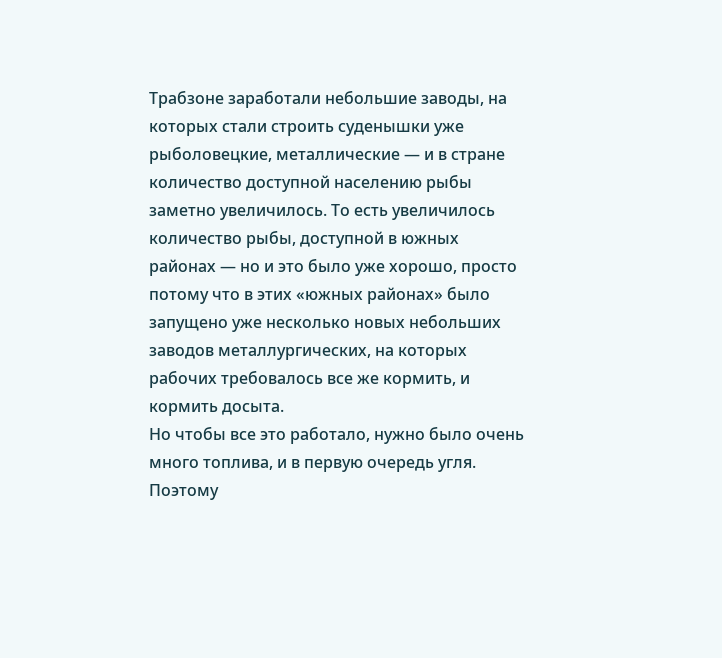Трабзоне заработали небольшие заводы, на которых стали строить суденышки уже рыболовецкие, металлические — и в стране количество доступной населению рыбы заметно увеличилось. То есть увеличилось количество рыбы, доступной в южных районах — но и это было уже хорошо, просто потому что в этих «южных районах» было запущено уже несколько новых небольших заводов металлургических, на которых рабочих требовалось все же кормить, и кормить досыта.
Но чтобы все это работало, нужно было очень много топлива, и в первую очередь угля. Поэтому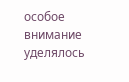особое внимание уделялось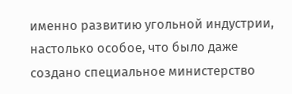именно развитию угольной индустрии, настолько особое, что было даже создано специальное министерство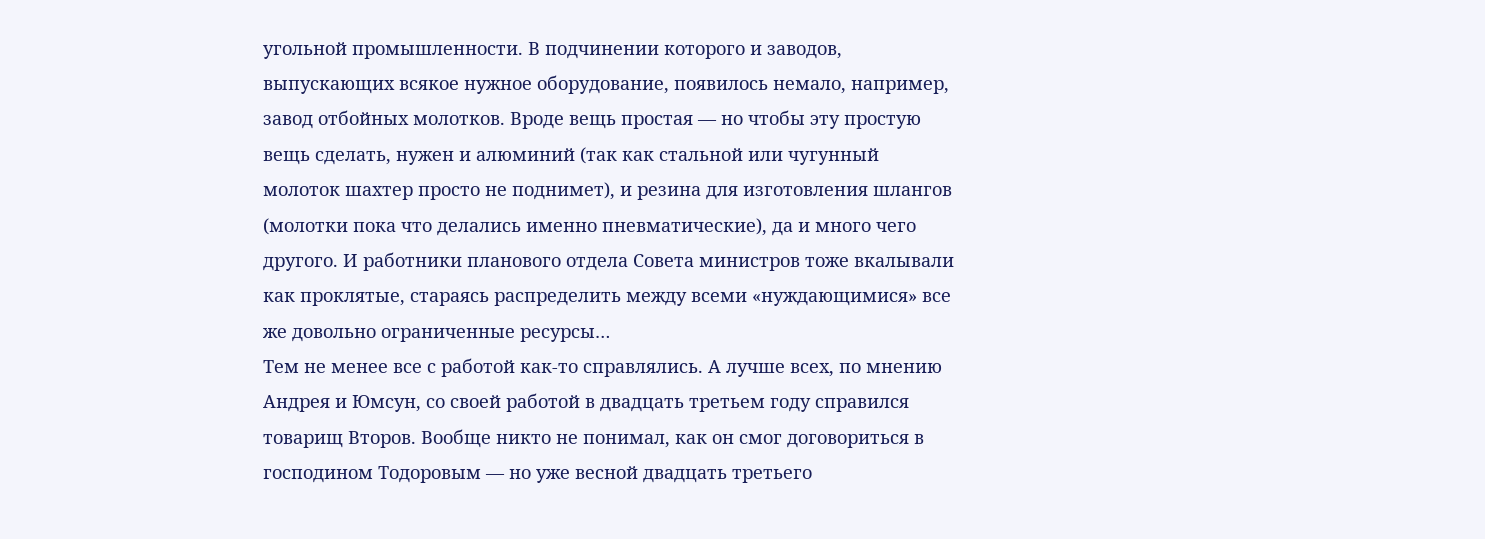угольной промышленности. В подчинении которого и заводов, выпускающих всякое нужное оборудование, появилось немало, например, завод отбойных молотков. Вроде вещь простая — но чтобы эту простую вещь сделать, нужен и алюминий (так как стальной или чугунный молоток шахтер просто не поднимет), и резина для изготовления шлангов (молотки пока что делались именно пневматические), да и много чего другого. И работники планового отдела Совета министров тоже вкалывали как проклятые, стараясь распределить между всеми «нуждающимися» все же довольно ограниченные ресурсы…
Тем не менее все с работой как-то справлялись. А лучше всех, по мнению Андрея и Юмсун, со своей работой в двадцать третьем году справился товарищ Второв. Вообще никто не понимал, как он смог договориться в господином Тодоровым — но уже весной двадцать третьего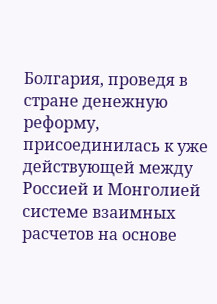Болгария, проведя в стране денежную реформу, присоединилась к уже действующей между Россией и Монголией системе взаимных расчетов на основе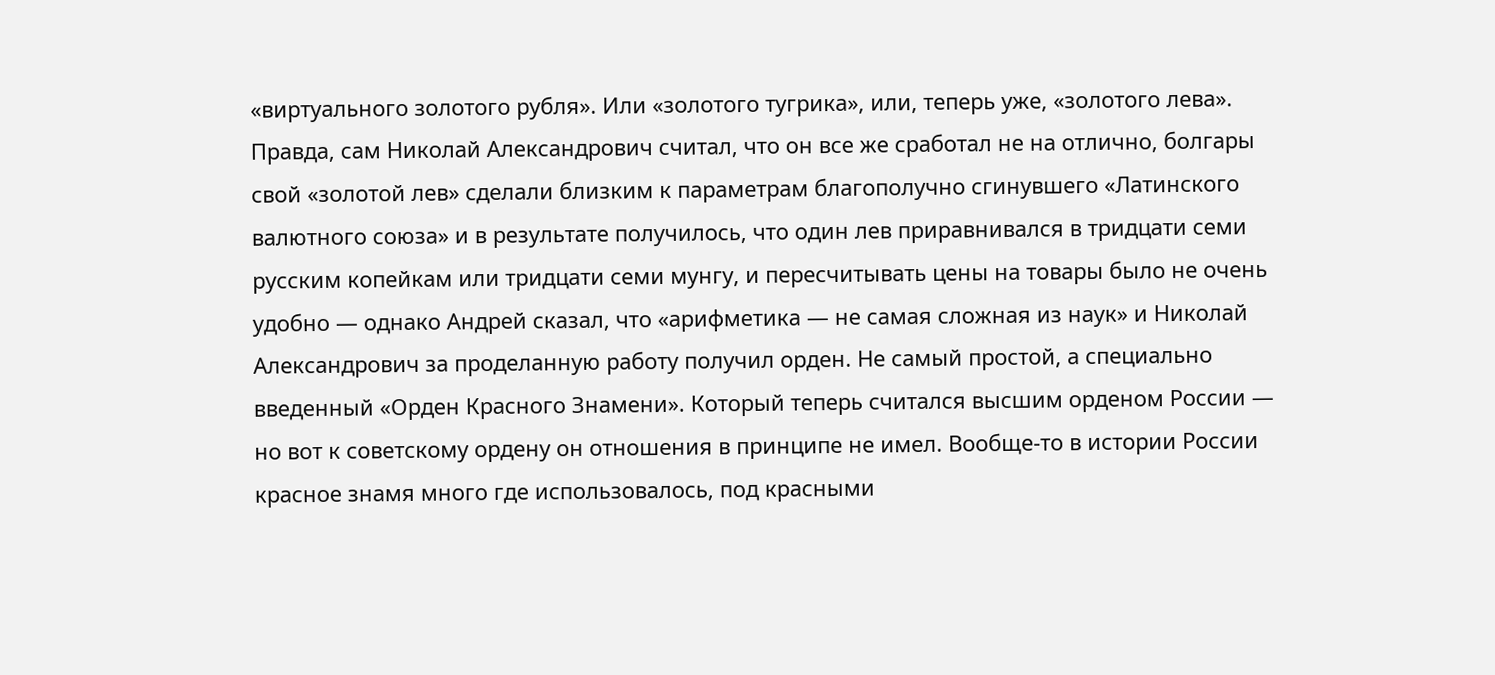«виртуального золотого рубля». Или «золотого тугрика», или, теперь уже, «золотого лева».
Правда, сам Николай Александрович считал, что он все же сработал не на отлично, болгары свой «золотой лев» сделали близким к параметрам благополучно сгинувшего «Латинского валютного союза» и в результате получилось, что один лев приравнивался в тридцати семи русским копейкам или тридцати семи мунгу, и пересчитывать цены на товары было не очень удобно — однако Андрей сказал, что «арифметика — не самая сложная из наук» и Николай Александрович за проделанную работу получил орден. Не самый простой, а специально введенный «Орден Красного Знамени». Который теперь считался высшим орденом России — но вот к советскому ордену он отношения в принципе не имел. Вообще-то в истории России красное знамя много где использовалось, под красными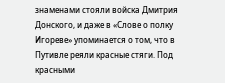знаменами стояли войска Дмитрия Донского, и даже в «Слове о полку Игореве» упоминается о том, что в Путивле реяли красные стяги. Под красными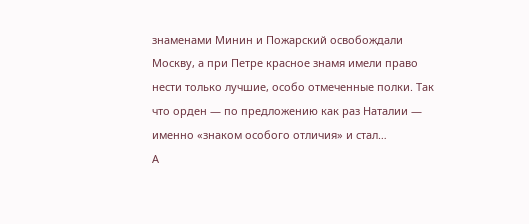знаменами Минин и Пожарский освобождали Москву, а при Петре красное знамя имели право нести только лучшие, особо отмеченные полки. Так что орден — по предложению как раз Наталии — именно «знаком особого отличия» и стал…
А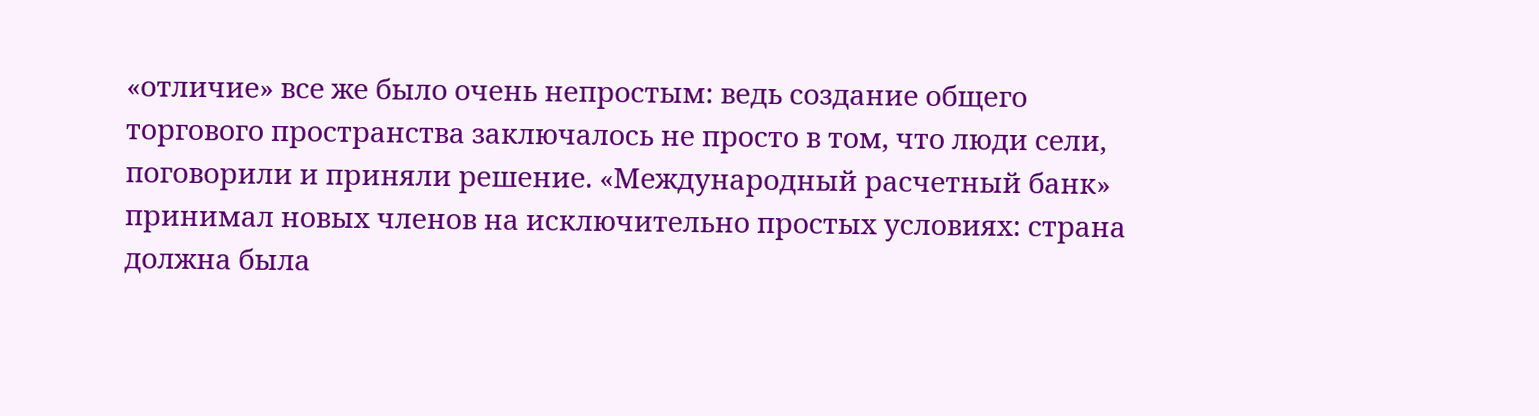«отличие» все же было очень непростым: ведь создание общего торгового пространства заключалось не просто в том, что люди сели, поговорили и приняли решение. «Международный расчетный банк» принимал новых членов на исключительно простых условиях: страна должна была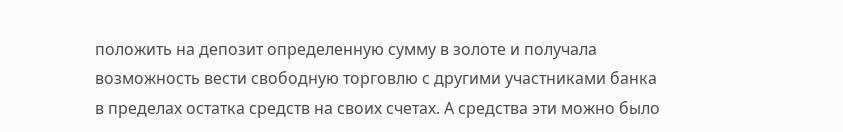положить на депозит определенную сумму в золоте и получала возможность вести свободную торговлю с другими участниками банка в пределах остатка средств на своих счетах. А средства эти можно было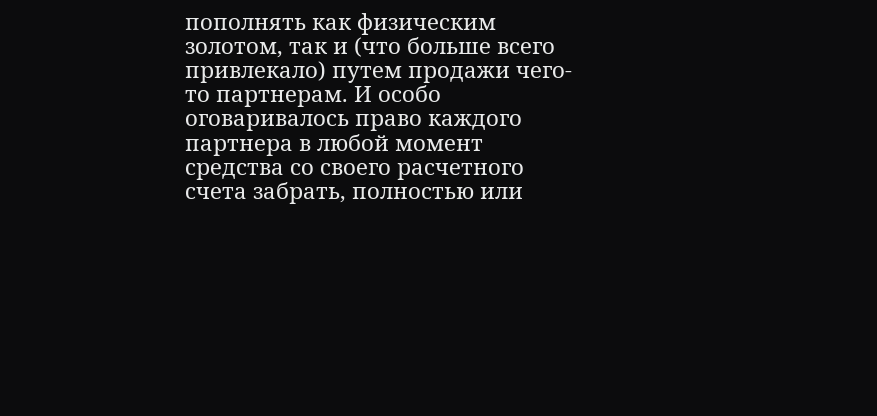пополнять как физическим золотом, так и (что больше всего привлекало) путем продажи чего-то партнерам. И особо оговаривалось право каждого партнера в любой момент средства со своего расчетного счета забрать, полностью или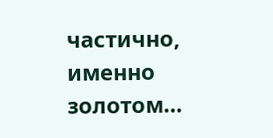частично, именно золотом…